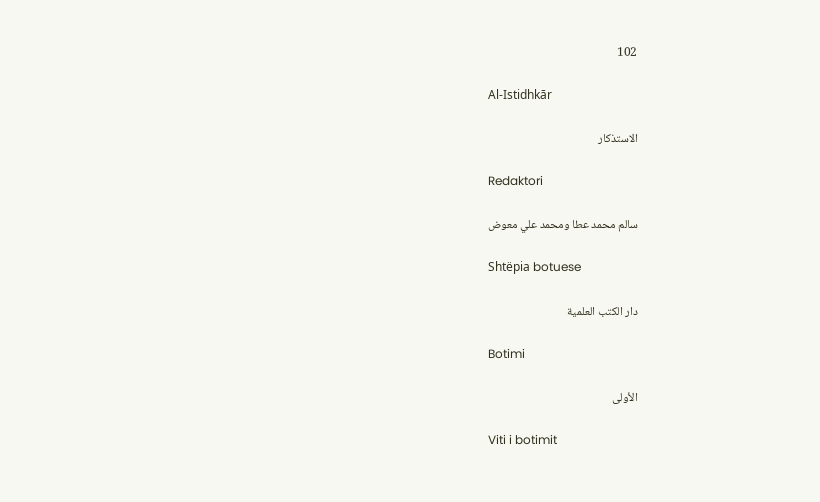102

Al-Istidhkār

الاستذكار

Redaktori

سالم محمد عطا ومحمد علي معوض

Shtëpia botuese

دار الكتب العلمية

Botimi

الأولى

Viti i botimit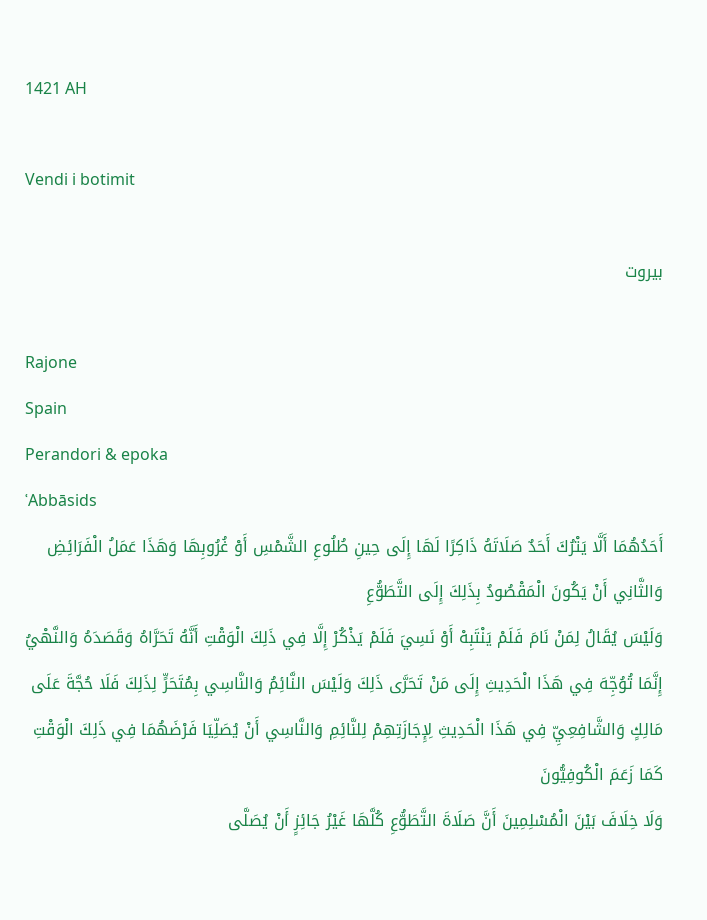1421 AH

Vendi i botimit

بيروت

Rajone
Spain
Perandori & epoka
ʿAbbāsids
أَحَدُهُمَا أَلَّا يَتْرُكَ أَحَدٌ صَلَاتَهُ ذَاكِرًا لَهَا إِلَى حِينِ طُلُوعِ الشَّمْسِ أَوْ غُرُوبِهَا وَهَذَا عَمَلُ الْفَرَائِضِ
وَالثَّانِي أَنْ يَكُونَ الْمَقْصُودُ بِذَلِكَ إِلَى التَّطَوُّعِ
وَلَيْسَ يُقَالُ لِمَنْ نَامَ فَلَمْ يَنْتَبِهْ أَوْ نَسِيَ فَلَمْ يَذْكُرْ إِلَّا فِي ذَلِكَ الْوَقْتِ أَنَّهُ تَحَرَّاهُ وَقَصَدَهُ وَالنَّهْيُ إِنَّمَا تُوُجِّهَ فِي هَذَا الْحَدِيثِ إِلَى مَنْ تَحَرَّى ذَلِكَ وَلَيْسَ النَّائِمُ وَالنَّاسِي بِمُتَحَرٍّ لِذَلِكَ فَلَا حُجَّةَ عَلَى مَالِكٍ وَالشَّافِعِيِّ فِي هَذَا الْحَدِيثِ لِإِجَازَتِهِمْ لِلنَّائِمِ وَالنَّاسِي أَنْ يُصَلِّيَا فَرْضَهُمَا فِي ذَلِكَ الْوَقْتِ كَمَا زَعَمَ الْكُوفِيُّونَ
وَلَا خِلَافَ بَيْنَ الْمُسْلِمِينَ أَنَّ صَلَاةَ التَّطَوُّعِ كُلَّهَا غَيْرُ جَائِزٍ أَنْ يُصَلَّى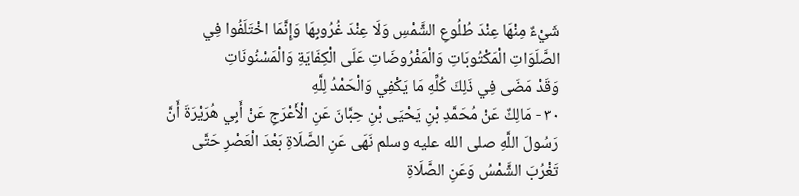شَيْءٌ مِنْهَا عِنْدَ طُلُوعِ الشَّمْسِ وَلَا عِنْدَ غُرُوبِهَا وَإِنَّمَا اخْتَلَفُوا فِي الصَّلَوَاتِ الْمَكْتُوبَاتِ وَالْمَفْرُوضَاتِ عَلَى الْكِفَايَةِ وَالْمَسْنُونَاتِ
وَقَدْ مَضَى فِي ذَلِكَ كُلِّهِ مَا يَكْفِي وَالْحَمْدُ لِلَّهِ
٣٠ - مَالِكٌ عَنْ مُحَمَّدِ بْنِ يَحْيَى بْنِ حِبَّانَ عَنِ الْأَعْرَجِ عَنْ أَبِي هُرَيْرَةَ أَنَّ رَسُولَ اللَّهِ صلى الله عليه وسلم نَهَى عَنِ الصَّلَاةِ بَعْدَ الْعَصْرِ حَتَّى تَغْرُبَ الشَّمْسُ وَعَنِ الصَّلَاةِ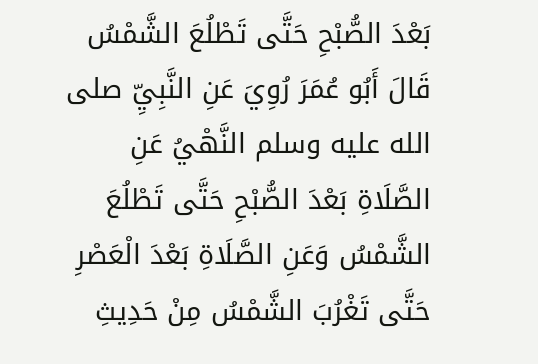بَعْدَ الصُّبْحِ حَتَّى تَطْلُعَ الشَّمْسُ
قَالَ أَبُو عُمَرَ رُوِيَ عَنِ النَّبِيِّ صلى الله عليه وسلم النَّهْيُ عَنِ الصَّلَاةِ بَعْدَ الصُّبْحِ حَتَّى تَطْلُعَ الشَّمْسُ وَعَنِ الصَّلَاةِ بَعْدَ الْعَصْرِ حَتَّى تَغْرُبَ الشَّمْسُ مِنْ حَدِيثِ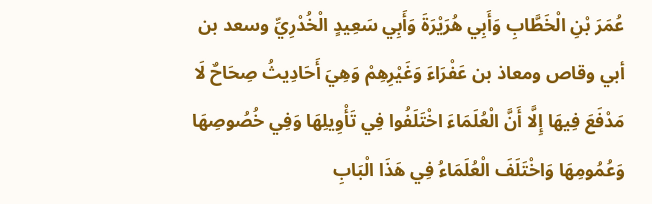عُمَرَ بْنِ الْخَطَّابِ وَأَبِي هُرَيْرَةَ وَأَبِي سَعِيدٍ الْخُدْرِيِّ وسعد بن أبي وقاص ومعاذ بن عَفْرَاءَ وَغَيْرِهِمْ وَهِيَ أَحَادِيثُ صِحَاحٌ لَا مَدْفَعَ فِيهَا إِلَّا أَنَّ الْعُلَمَاءَ اخْتَلَفُوا فِي تَأْوِيلِهَا وَفِي خُصُوصِهَا وَعُمُومِهَا وَاخْتَلَفَ الْعُلَمَاءُ فِي هَذَا الْبَابِ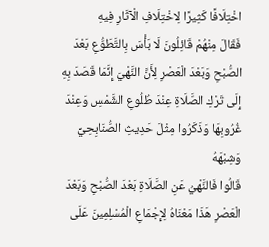اخْتِلَافًا كَثِيرًا لِاخْتِلَافِ الْآثَارِ فِيهِ
فَقَالَ مِنْهُمْ قَائِلُونَ لَا بَأْسَ بِالتَّطَوُّعِ بَعْدَ الصُّبْحِ وَبَعْدَ الْعَصْرِ لِأَنَّ النَّهْيَ إِنَّمَا قَصَدَ بِهِ إِلَى تَرْكِ الصَّلَاةِ عِنْدَ طُلُوعِ الشَّمْسِ وَعِنْدَ غُرُوبِهَا وَذَكَرُوا مِثْلَ حَدِيثِ الصُّنَابِحِيِّ وَشِبْهَهُ
قَالُوا فَالنَّهْيُ عَنِ الصَّلَاةِ بَعْدَ الصُّبْحِ وَبَعْدَ الْعَصْرِ هَذَا مَعْنَاهُ لِإِجْمَاعِ الْمُسْلِمِينَ عَلَى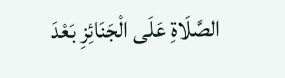الصَّلَاةِ عَلَى الْجَنَائِزِ بَعْدَ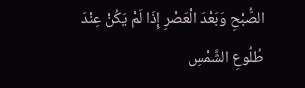الصُّبْحِ وَبَعْدَ الْعَصْرِ إِذَا لَمْ يَكُنْ عِنْدَ طُلُوعِ الشَّمْسِ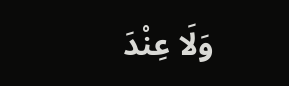وَلَا عِنْدَ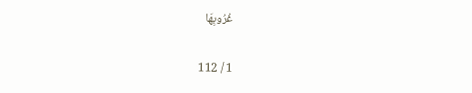غُرُوبِهَا

1 / 112